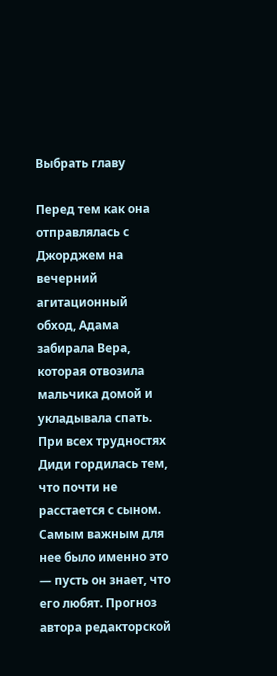Выбрать главу

Перед тем как она отправлялась с Джорджем на вечерний агитационный обход, Адама забирала Вера, которая отвозила мальчика домой и укладывала спать. При всех трудностях Диди гордилась тем, что почти не расстается с сыном. Самым важным для нее было именно это — пусть он знает, что его любят. Прогноз автора редакторской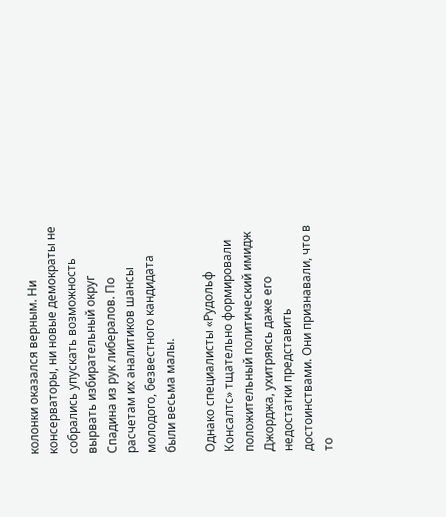колонки оказался верным. Ни консерваторы, ни новые демократы не собрались упускать возможность вырвать избирательный округ Спадина из рук либералов. По расчетам их аналитиков шансы молодого, безвестного кандидата были весьма малы.

Однако специалисты «Рудольф Консалтс» тщательно формировали положительный политический имидж Джорджа, ухитряясь даже его недостатки представить достоинствами. Они признавали, что в то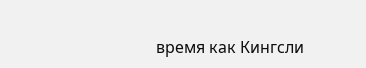время как Кингсли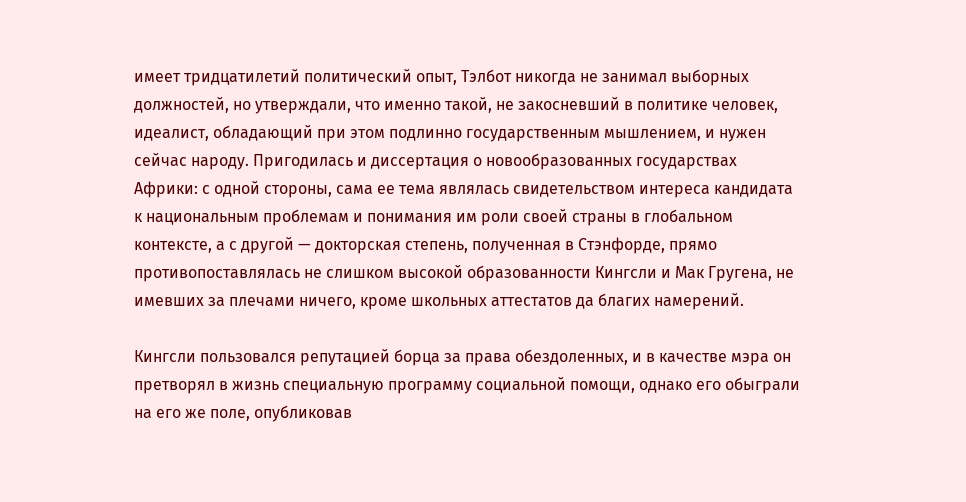имеет тридцатилетий политический опыт, Тэлбот никогда не занимал выборных должностей, но утверждали, что именно такой, не закосневший в политике человек, идеалист, обладающий при этом подлинно государственным мышлением, и нужен сейчас народу. Пригодилась и диссертация о новообразованных государствах Африки: с одной стороны, сама ее тема являлась свидетельством интереса кандидата к национальным проблемам и понимания им роли своей страны в глобальном контексте, а с другой — докторская степень, полученная в Стэнфорде, прямо противопоставлялась не слишком высокой образованности Кингсли и Мак Гругена, не имевших за плечами ничего, кроме школьных аттестатов да благих намерений.

Кингсли пользовался репутацией борца за права обездоленных, и в качестве мэра он претворял в жизнь специальную программу социальной помощи, однако его обыграли на его же поле, опубликовав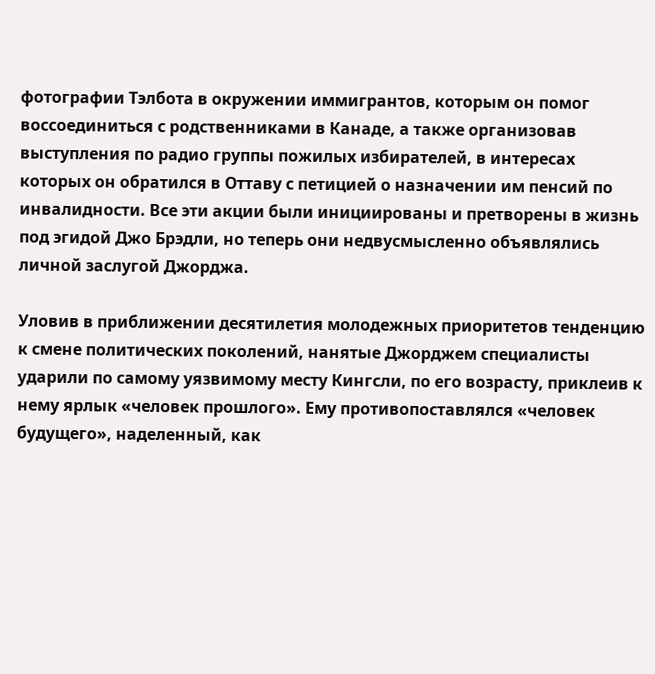фотографии Тэлбота в окружении иммигрантов, которым он помог воссоединиться с родственниками в Канаде, а также организовав выступления по радио группы пожилых избирателей, в интересах которых он обратился в Оттаву с петицией о назначении им пенсий по инвалидности. Все эти акции были инициированы и претворены в жизнь под эгидой Джо Брэдли, но теперь они недвусмысленно объявлялись личной заслугой Джорджа.

Уловив в приближении десятилетия молодежных приоритетов тенденцию к смене политических поколений, нанятые Джорджем специалисты ударили по самому уязвимому месту Кингсли, по его возрасту, приклеив к нему ярлык «человек прошлого». Ему противопоставлялся «человек будущего», наделенный, как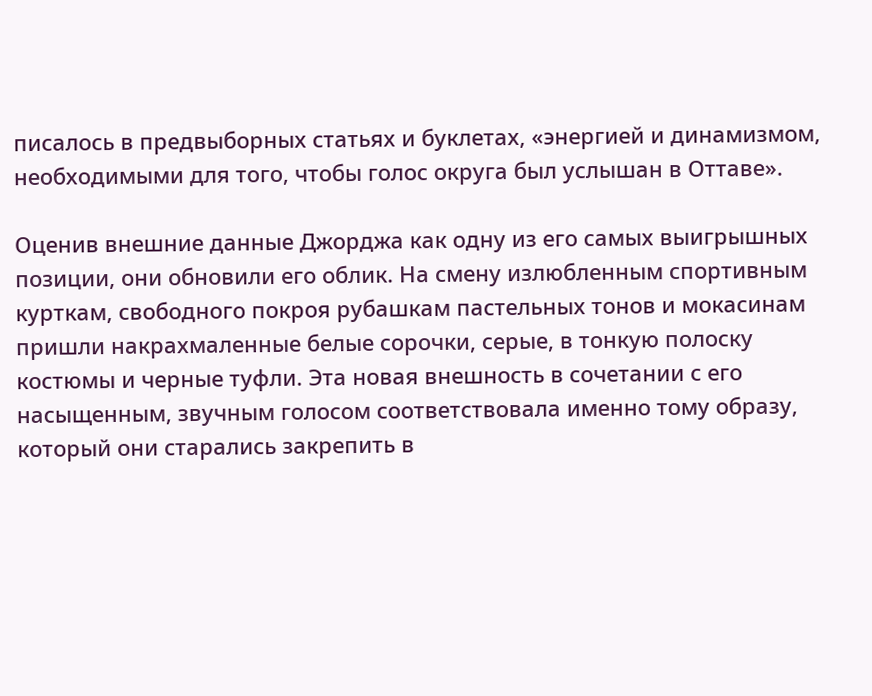писалось в предвыборных статьях и буклетах, «энергией и динамизмом, необходимыми для того, чтобы голос округа был услышан в Оттаве».

Оценив внешние данные Джорджа как одну из его самых выигрышных позиции, они обновили его облик. На смену излюбленным спортивным курткам, свободного покроя рубашкам пастельных тонов и мокасинам пришли накрахмаленные белые сорочки, серые, в тонкую полоску костюмы и черные туфли. Эта новая внешность в сочетании с его насыщенным, звучным голосом соответствовала именно тому образу, который они старались закрепить в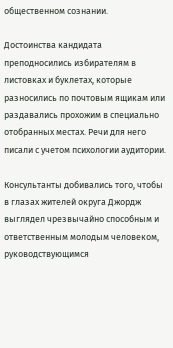общественном сознании.

Достоинства кандидата преподносились избирателям в листовках и буклетах, которые разносились по почтовым ящикам или раздавались прохожим в специально отобранных местах. Речи для него писали с учетом психологии аудитории.

Консультанты добивались того, чтобы в глазах жителей округа Джордж выглядел чрезвычайно способным и ответственным молодым человеком, руководствующимся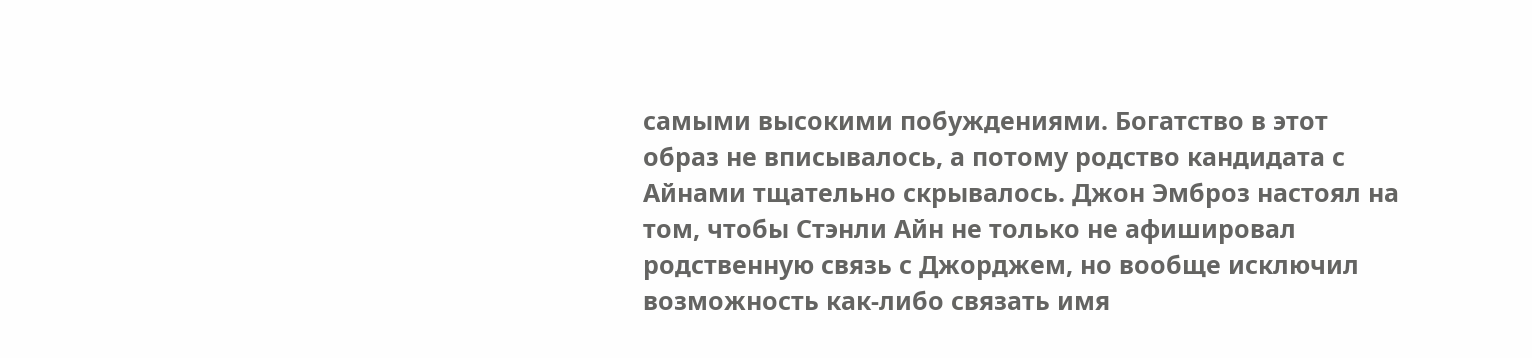самыми высокими побуждениями. Богатство в этот образ не вписывалось, а потому родство кандидата с Айнами тщательно скрывалось. Джон Эмброз настоял на том, чтобы Стэнли Айн не только не афишировал родственную связь с Джорджем, но вообще исключил возможность как-либо связать имя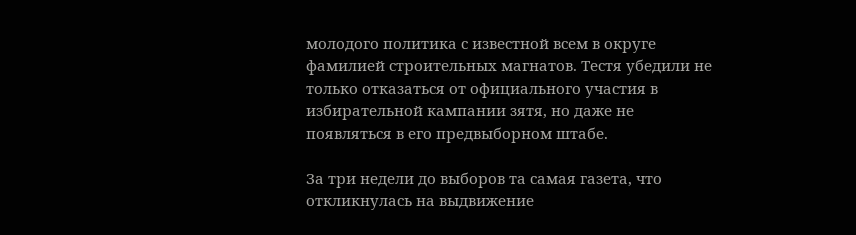молодого политика с известной всем в округе фамилией строительных магнатов. Тестя убедили не только отказаться от официального участия в избирательной кампании зятя, но даже не появляться в его предвыборном штабе.

За три недели до выборов та самая газета, что откликнулась на выдвижение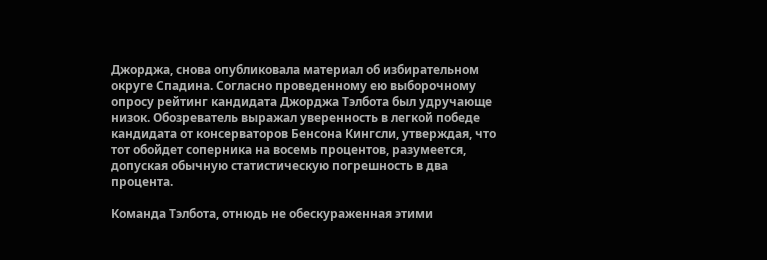Джорджа, снова опубликовала материал об избирательном округе Спадина. Согласно проведенному ею выборочному опросу рейтинг кандидата Джорджа Тэлбота был удручающе низок. Обозреватель выражал уверенность в легкой победе кандидата от консерваторов Бенсона Кингсли, утверждая, что тот обойдет соперника на восемь процентов, разумеется, допуская обычную статистическую погрешность в два процента.

Команда Тэлбота, отнюдь не обескураженная этими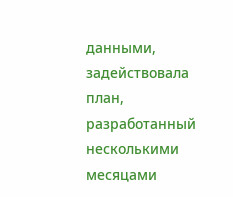данными, задействовала план, разработанный несколькими месяцами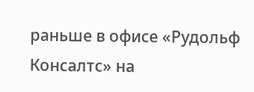раньше в офисе «Рудольф Консалтс» на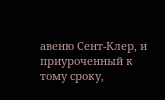авеню Сент-Клер, и приуроченный к тому сроку,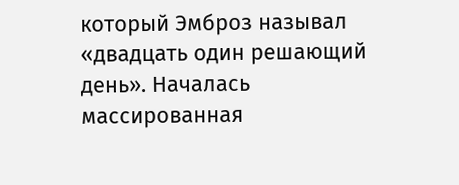который Эмброз называл «двадцать один решающий день». Началась массированная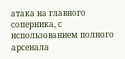атака на главного соперника, с использованием полного арсенала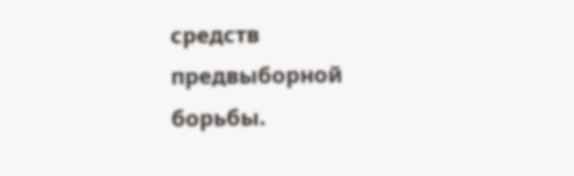средств предвыборной борьбы.